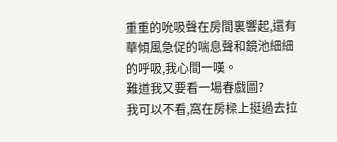重重的吮吸聲在房間裏響起,還有華傾風急促的喘息聲和鏡池細細的呼吸,我心間一嘆。
難道我又要看一場春戲圖?
我可以不看,窩在房樑上挺過去拉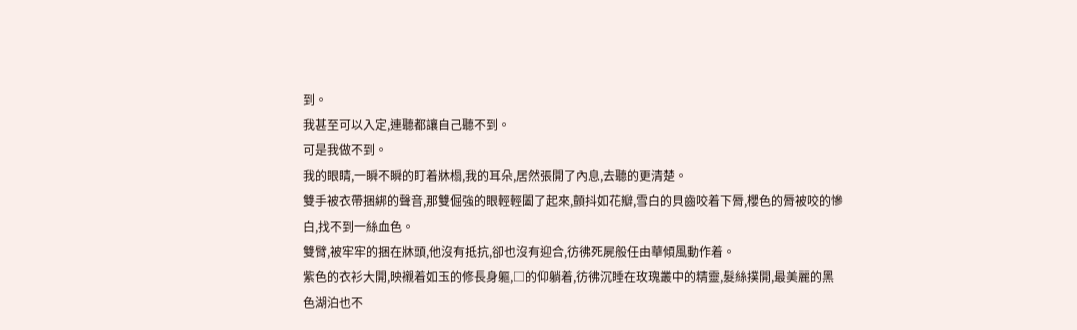到。
我甚至可以入定,連聽都讓自己聽不到。
可是我做不到。
我的眼睛,一瞬不瞬的盯着牀榻,我的耳朵,居然張開了內息,去聽的更清楚。
雙手被衣帶捆綁的聲音,那雙倔強的眼輕輕闔了起來,顫抖如花瓣,雪白的貝齒咬着下脣,櫻色的脣被咬的慘白,找不到一絲血色。
雙臂,被牢牢的捆在牀頭,他沒有抵抗,卻也沒有迎合,彷彿死屍般任由華傾風動作着。
紫色的衣衫大開,映襯着如玉的修長身軀,□的仰躺着,彷彿沉睡在玫瑰叢中的精靈,髮絲撲開,最美麗的黑色湖泊也不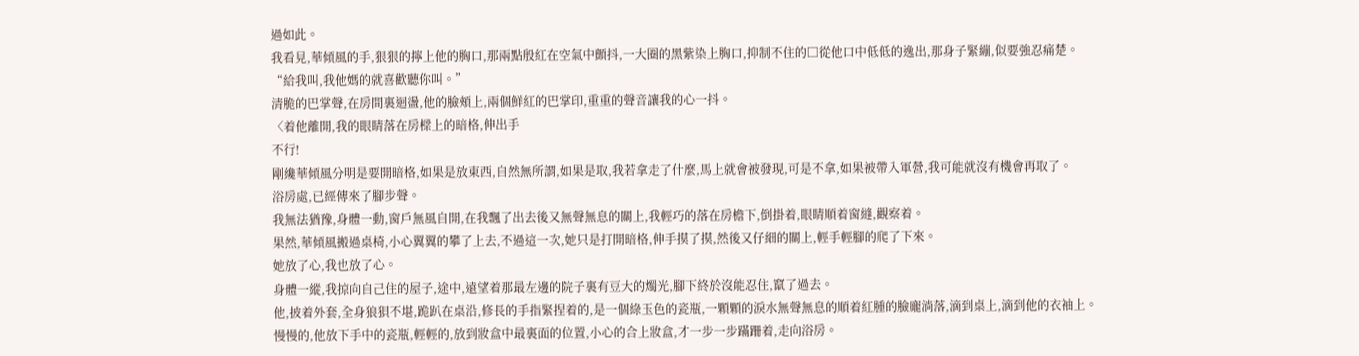過如此。
我看見,華傾風的手,狠狠的擰上他的胸口,那兩點殷紅在空氣中顫抖,一大圈的黑紫染上胸口,抑制不住的□從他口中低低的逸出,那身子緊繃,似要強忍痛楚。
“給我叫,我他媽的就喜歡聽你叫。”
清脆的巴掌聲,在房間裏迴盪,他的臉頰上,兩個鮮紅的巴掌印,重重的聲音讓我的心一抖。
〈着他離開,我的眼睛落在房樑上的暗格,伸出手
不行!
剛纔華傾風分明是要開暗格,如果是放東西,自然無所謂,如果是取,我若拿走了什麼,馬上就會被發現,可是不拿,如果被帶入軍營,我可能就沒有機會再取了。
浴房處,已經傳來了腳步聲。
我無法猶豫,身體一動,窗戶無風自開,在我飄了出去後又無聲無息的關上,我輕巧的落在房檐下,倒掛着,眼睛順着窗縫,觀察着。
果然,華傾風搬過桌椅,小心翼翼的攀了上去,不過這一次,她只是打開暗格,伸手摸了摸,然後又仔細的關上,輕手輕腳的爬了下來。
她放了心,我也放了心。
身體一縱,我掠向自己住的屋子,途中,遠望着那最左邊的院子裏有豆大的燭光,腳下終於沒能忍住,竄了過去。
他,披着外套,全身狼狽不堪,跪趴在桌沿,修長的手指緊捏着的,是一個綠玉色的瓷瓶,一顆顆的淚水無聲無息的順着紅腫的臉龐淌落,滴到桌上,滴到他的衣袖上。
慢慢的,他放下手中的瓷瓶,輕輕的,放到妝盒中最裏面的位置,小心的合上妝盒,才一步一步蹣跚着,走向浴房。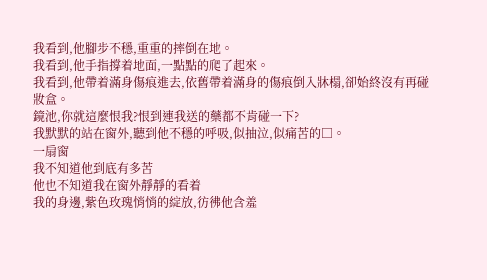我看到,他腳步不穩,重重的摔倒在地。
我看到,他手指撐着地面,一點點的爬了起來。
我看到,他帶着滿身傷痕進去,依舊帶着滿身的傷痕倒入牀榻,卻始終沒有再碰妝盒。
鏡池,你就這麼恨我?恨到連我送的藥都不肯碰一下?
我默默的站在窗外,聽到他不穩的呼吸,似抽泣,似痛苦的□。
一扇窗
我不知道他到底有多苦
他也不知道我在窗外靜靜的看着
我的身邊,紫色玫瑰悄悄的綻放,彷彿他含羞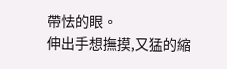帶怯的眼。
伸出手想撫摸,又猛的縮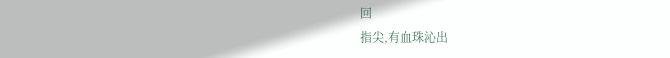回
指尖,有血珠沁出